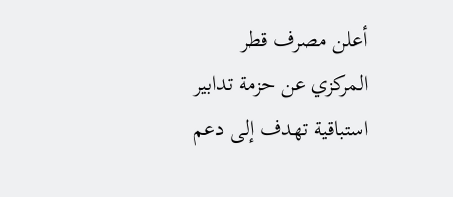أعلن مصرف قطر المركزي عن حزمة تدابير استباقية تهدف إلى دعم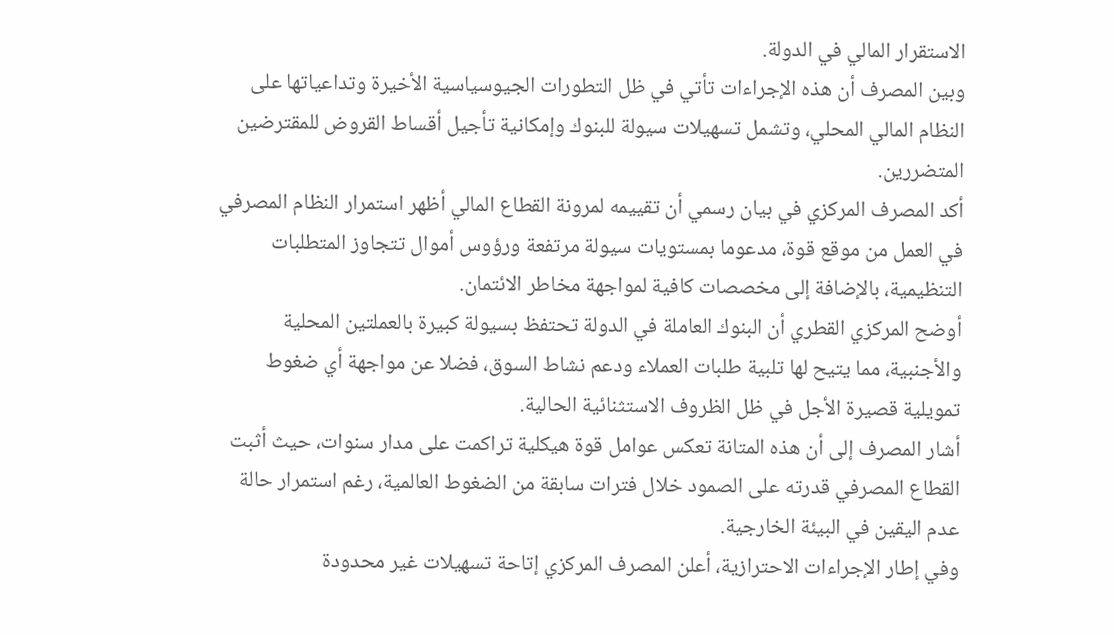الاستقرار المالي في الدولة.
وبين المصرف أن هذه الإجراءات تأتي في ظل التطورات الجيوسياسية الأخيرة وتداعياتها على النظام المالي المحلي، وتشمل تسهيلات سيولة للبنوك وإمكانية تأجيل أقساط القروض للمقترضين المتضررين.
أكد المصرف المركزي في بيان رسمي أن تقييمه لمرونة القطاع المالي أظهر استمرار النظام المصرفي في العمل من موقع قوة، مدعوما بمستويات سيولة مرتفعة ورؤوس أموال تتجاوز المتطلبات التنظيمية، بالإضافة إلى مخصصات كافية لمواجهة مخاطر الائتمان.
أوضح المركزي القطري أن البنوك العاملة في الدولة تحتفظ بسيولة كبيرة بالعملتين المحلية والأجنبية، مما يتيح لها تلبية طلبات العملاء ودعم نشاط السوق، فضلا عن مواجهة أي ضغوط تمويلية قصيرة الأجل في ظل الظروف الاستثنائية الحالية.
أشار المصرف إلى أن هذه المتانة تعكس عوامل قوة هيكلية تراكمت على مدار سنوات، حيث أثبت القطاع المصرفي قدرته على الصمود خلال فترات سابقة من الضغوط العالمية، رغم استمرار حالة عدم اليقين في البيئة الخارجية.
وفي إطار الإجراءات الاحترازية، أعلن المصرف المركزي إتاحة تسهيلات غير محدودة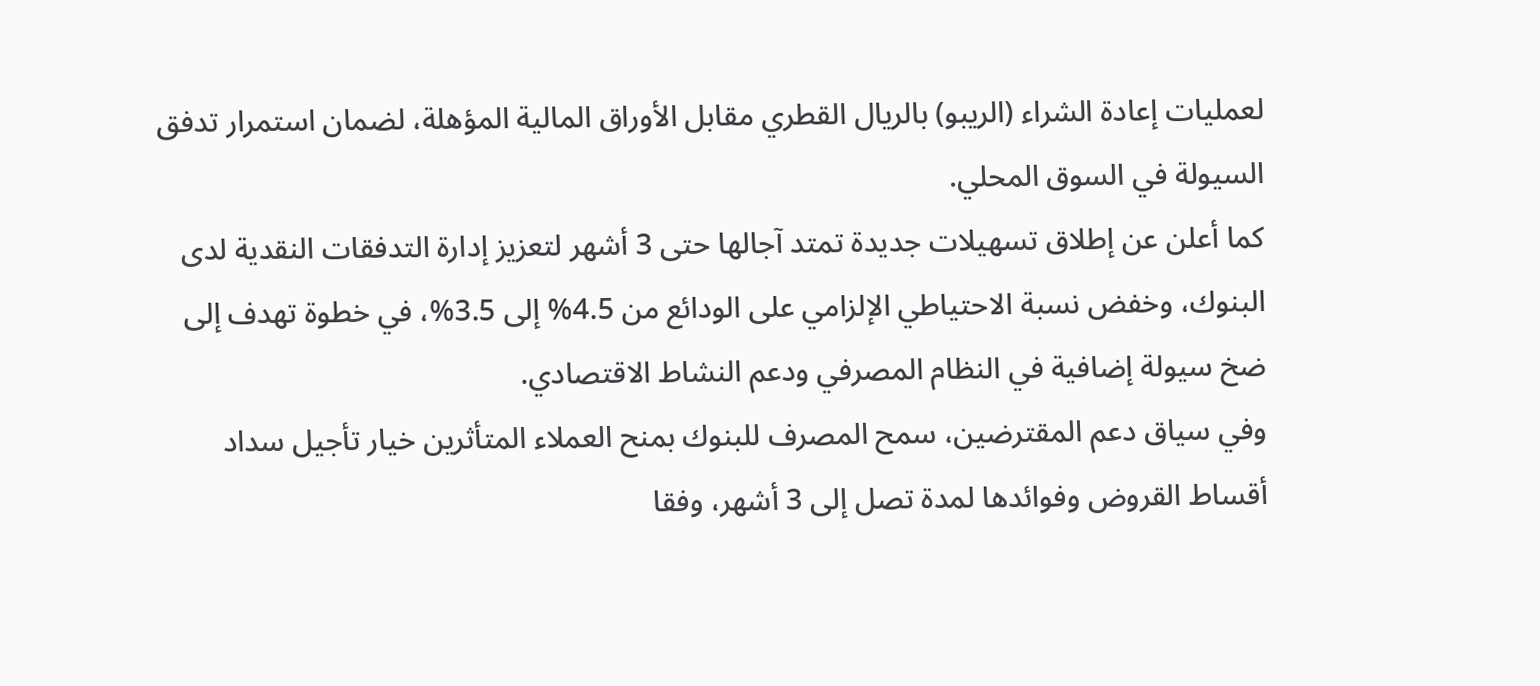لعمليات إعادة الشراء (الريبو) بالريال القطري مقابل الأوراق المالية المؤهلة، لضمان استمرار تدفق السيولة في السوق المحلي.
كما أعلن عن إطلاق تسهيلات جديدة تمتد آجالها حتى 3 أشهر لتعزيز إدارة التدفقات النقدية لدى البنوك، وخفض نسبة الاحتياطي الإلزامي على الودائع من 4.5% إلى 3.5%، في خطوة تهدف إلى ضخ سيولة إضافية في النظام المصرفي ودعم النشاط الاقتصادي.
وفي سياق دعم المقترضين، سمح المصرف للبنوك بمنح العملاء المتأثرين خيار تأجيل سداد أقساط القروض وفوائدها لمدة تصل إلى 3 أشهر، وفقا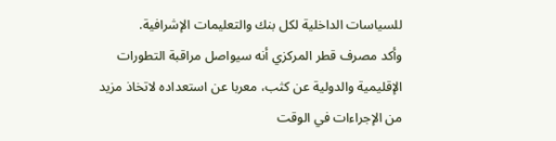للسياسات الداخلية لكل بنك والتعليمات الإشرافية.
وأكد مصرف قطر المركزي أنه سيواصل مراقبة التطورات الإقليمية والدولية عن كثب، معربا عن استعداده لاتخاذ مزيد من الإجراءات في الوقت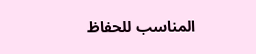المناسب للحفاظ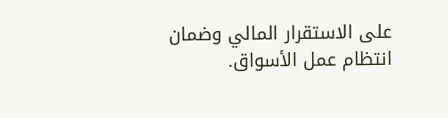على الاستقرار المالي وضمان انتظام عمل الأسواق.